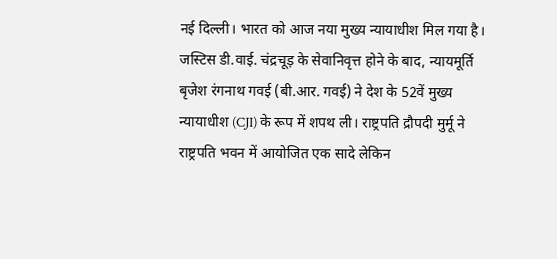नई दिल्ली। भारत को आज नया मुख्य न्यायाधीश मिल गया है। जस्टिस डी.वाई. चंद्रचूड़ के सेवानिवृत्त होने के बाद, न्यायमूर्ति बृजेश रंगनाथ गवई (बी.आर. गवई) ने देश के 52वें मुख्य न्यायाधीश (CJI) के रूप में शपथ ली। राष्ट्रपति द्रौपदी मुर्मू ने राष्ट्रपति भवन में आयोजित एक सादे लेकिन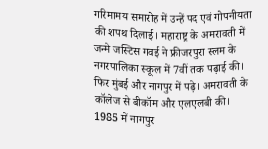गरिमामय समारोह में उन्हें पद एवं गोपनीयता की शपथ दिलाई। महाराष्ट्र के अमरावती में जन्मे जस्टिस गवई ने फ्रीजरपुरा स्लम के नगरपालिका स्कूल में 7वीं तक पढ़ाई की। फिर मुंबई और नागपुर में पढ़े। अमरावती के कॉलेज से बीकॉम और एलएलबी की। 1985 में नागपुर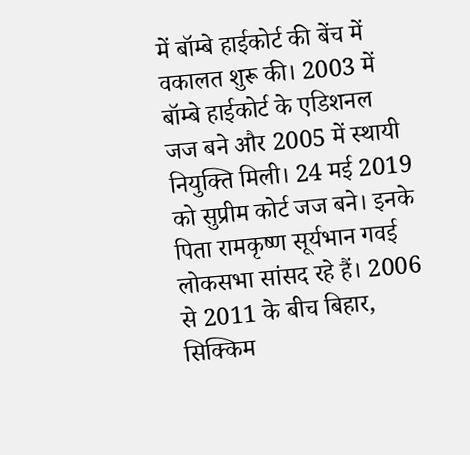में बॉम्बे हाईकोर्ट की बेंच में वकालत शुरू की। 2003 में बॉम्बे हाईकोर्ट के एडिशनल जज बने और 2005 में स्थायी नियुक्ति मिली। 24 मई 2019 को सुप्रीम कोर्ट जज बने। इनके पिता रामकृष्ण सूर्यभान गवई लोकसभा सांसद रहे हैं। 2006 से 2011 के बीच बिहार, सिक्किम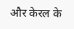और केरल के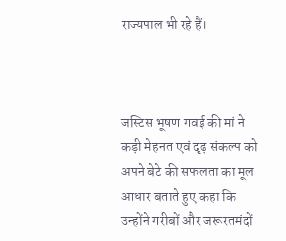राज्यपाल भी रहे हैं।



जस्टिस भूषण गवई की मां ने कड़ी मेहनत एवं दृढ़ संकल्प को अपने बेटे की सफलता का मूल आधार बताते हुए कहा कि उन्होंने गरीबों और जरूरतमंदों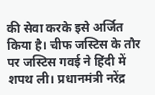की सेवा करके इसे अर्जित किया है। चीफ जस्टिस के तौर पर जस्टिस गवई ने हिंदी में शपथ ली। प्रधानमंत्री नरेंद्र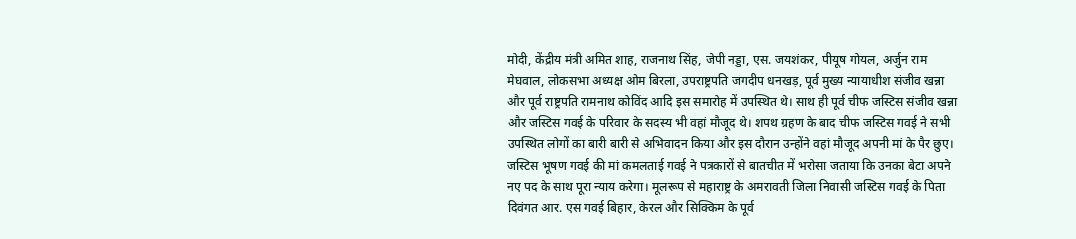मोदी, केंद्रीय मंत्री अमित शाह, राजनाथ सिंह, जेपी नड्डा, एस. जयशंकर, पीयूष गोयल, अर्जुन राम मेघवाल, लोकसभा अध्यक्ष ओम बिरला, उपराष्ट्रपति जगदीप धनखड़, पूर्व मुख्य न्यायाधीश संजीव खन्ना और पूर्व राष्ट्रपति रामनाथ कोविंद आदि इस समारोह में उपस्थित थे। साथ ही पूर्व चीफ जस्टिस संजीव खन्ना और जस्टिस गवई के परिवार के सदस्य भी वहां मौजूद थे। शपथ ग्रहण के बाद चीफ जस्टिस गवई ने सभी उपस्थित लोगों का बारी बारी से अभिवादन किया और इस दौरान उन्होंने वहां मौजूद अपनी मां के पैर छुए।
जस्टिस भूषण गवई की मां कमलताई गवई ने पत्रकारों से बातचीत में भरोसा जताया कि उनका बेटा अपने नए पद के साथ पूरा न्याय करेगा। मूलरूप से महाराष्ट्र के अमरावती जिला निवासी जस्टिस गवई के पिता दिवंगत आर. एस गवई बिहार, केरल और सिक्किम के पूर्व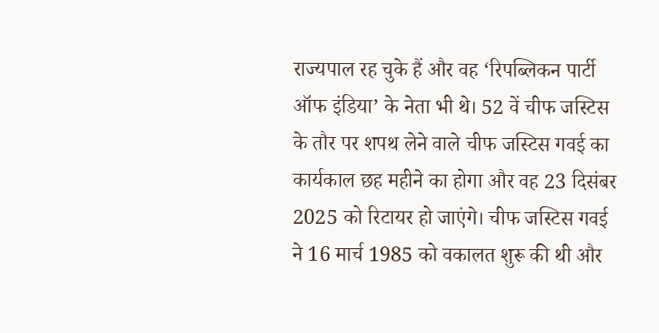राज्यपाल रह चुके हैं और वह ‘रिपब्लिकन पार्टी ऑफ इंडिया’ के नेता भी थे। 52 वें चीफ जस्टिस के तौर पर शपथ लेने वाले चीफ जस्टिस गवई का कार्यकाल छह महीने का होगा और वह 23 दिसंबर 2025 को रिटायर हो जाएंगे। चीफ जस्टिस गवई ने 16 मार्च 1985 को वकालत शुरू की थी और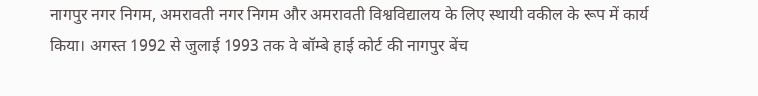नागपुर नगर निगम, अमरावती नगर निगम और अमरावती विश्वविद्यालय के लिए स्थायी वकील के रूप में कार्य किया। अगस्त 1992 से जुलाई 1993 तक वे बॉम्बे हाई कोर्ट की नागपुर बेंच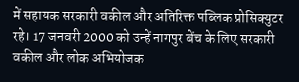में सहायक सरकारी वकील और अतिरिक्त पब्लिक प्रोसिक्युटर रहे। 17 जनवरी 2000 को उन्हें नागपुर बेंच के लिए सरकारी वकील और लोक अभियोजक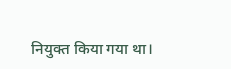नियुक्त किया गया था।